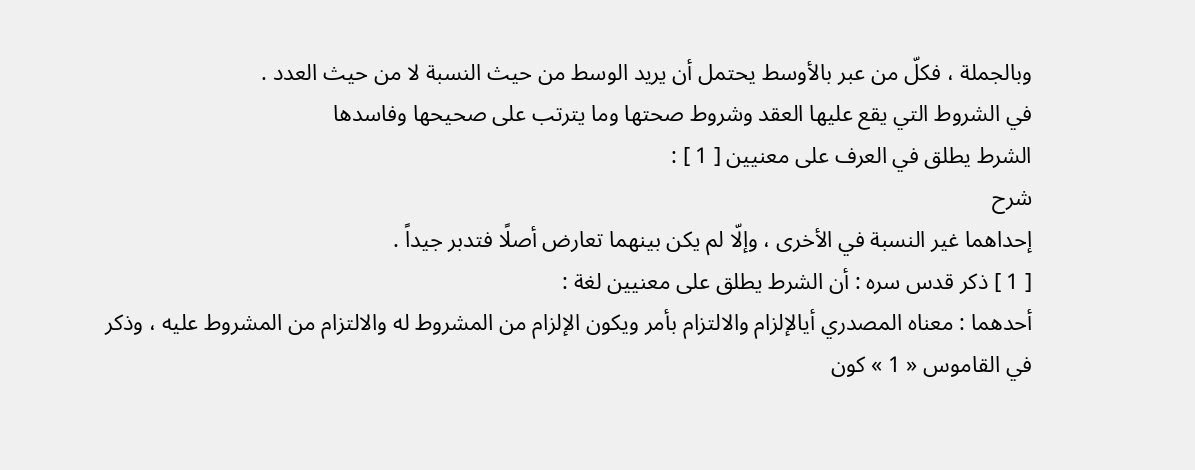وبالجملة ، فكلّ من عبر بالأوسط يحتمل أن يريد الوسط من حيث النسبة لا من حيث العدد .
في الشروط التي يقع عليها العقد وشروط صحتها وما يترتب على صحيحها وفاسدها
الشرط يطلق في العرف على معنيين [ 1 ] :
شرح
إحداهما غير النسبة في الأخرى ، وإلّا لم يكن بينهما تعارض أصلًا فتدبر جيداً .
[ 1 ] ذكر قدس سره : أن الشرط يطلق على معنيين لغة :
أحدهما : معناه المصدري أيالإلزام والالتزام بأمر ويكون الإلزام من المشروط له والالتزام من المشروط عليه ، وذكر في القاموس « 1 » كون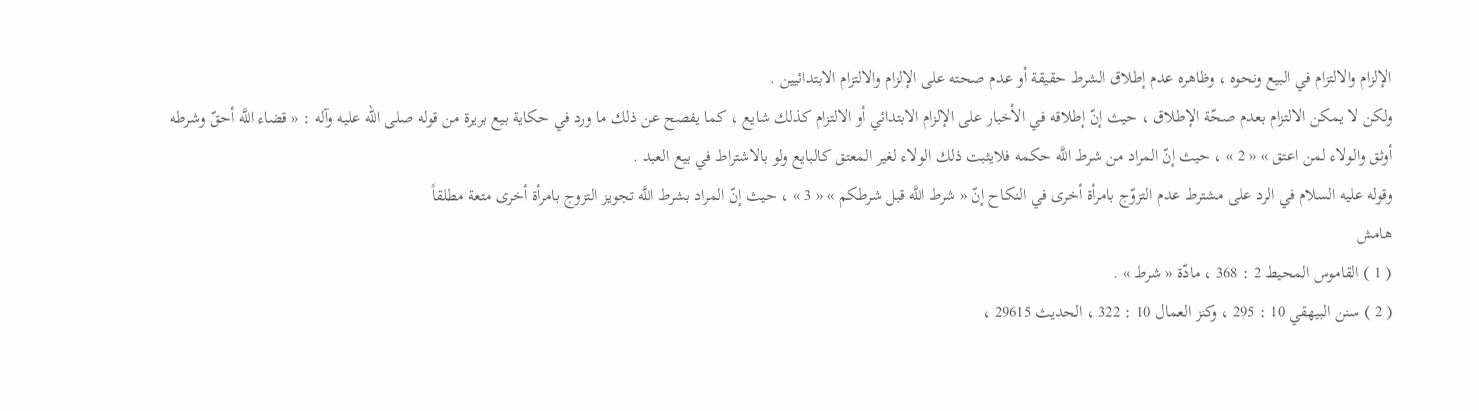الإلزام والالتزام في البيع ونحوه ، وظاهره عدم إطلاق الشرط حقيقة أو عدم صحته على الإلزام والالتزام الابتدائيين .
ولكن لا يمكن الالتزام بعدم صحّة الإطلاق ، حيث إنّ إطلاقه في الأخبار على الإلزام الابتدائي أو الالتزام كذلك شايع ، كما يفصح عن ذلك ما ورد في حكاية بيع بريرة من قوله صلى الله عليه وآله : « قضاء اللَّه أحقّ وشرطه أوثق والولاء لمن اعتق » « 2 » ، حيث إنّ المراد من شرط اللَّه حكمه فلايثبت ذلك الولاء لغير المعتق كالبايع ولو بالاشتراط في بيع العبد .
وقوله عليه السلام في الرد على مشترط عدم التزوّج بامرأة أخرى في النكاح إنّ « شرط اللَّه قبل شرطكم » « 3 » ، حيث إنّ المراد بشرط اللَّه تجويز التزوج بامرأة أخرى متعة مطلقاً
هامش
( 1 ) القاموس المحيط 2 : 368 ، مادّة « شرط » .
( 2 ) سنن البيهقي 10 : 295 ، وكنز العمال 10 : 322 ، الحديث 29615 ،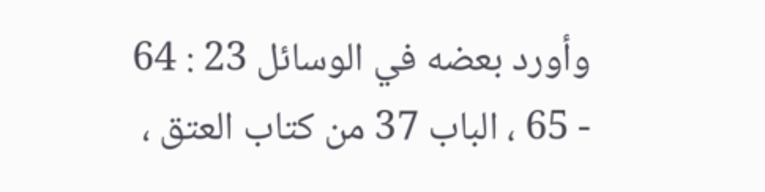وأورد بعضه في الوسائل 23 : 64 - 65 ، الباب 37 من كتاب العتق ،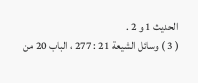الحديث 1 و 2 .
( 3 ) وسائل الشيعة 21 : 277 ، الباب 20 من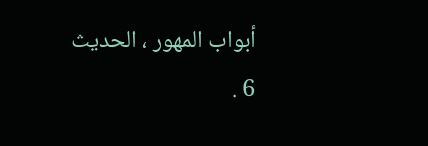أبواب المهور ، الحديث 6 .